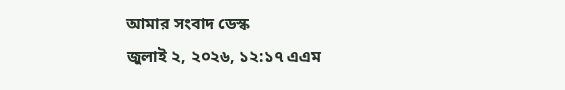আমার সংবাদ ডেস্ক
জুলাই ২, ২০২৬, ১২:১৭ এএম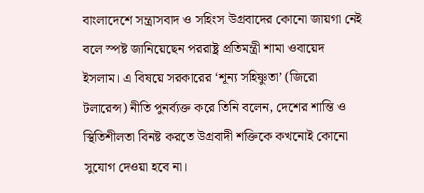বাংলাদেশে সন্ত্রাসবাদ ও সহিংস উগ্রবাদের কোনো জায়গা নেই বলে স্পষ্ট জানিয়েছেন পররাষ্ট্র প্রতিমন্ত্রী শামা ওবায়েদ ইসলাম। এ বিষয়ে সরকারের ‘শূন্য সহিষ্ণুতা’ (জিরো টলারেন্স) নীতি পুনর্ব্যক্ত করে তিনি বলেন, দেশের শান্তি ও স্থিতিশীলতা বিনষ্ট করতে উগ্রবাদী শক্তিকে কখনোই কোনো সুযোগ দেওয়া হবে না।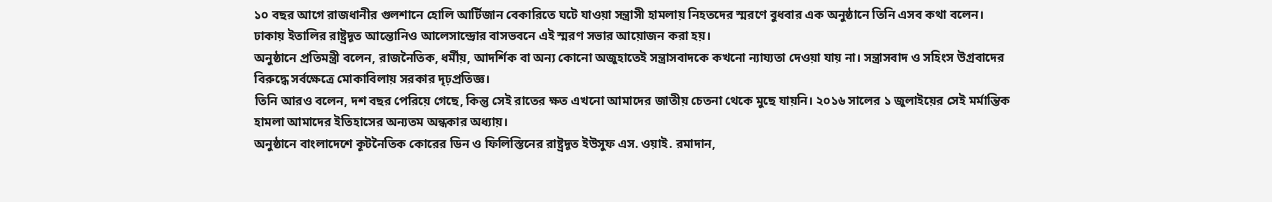১০ বছর আগে রাজধানীর গুলশানে হোলি আর্টিজান বেকারিতে ঘটে যাওয়া সন্ত্রাসী হামলায় নিহতদের স্মরণে বুধবার এক অনুষ্ঠানে তিনি এসব কথা বলেন। ঢাকায় ইতালির রাষ্ট্রদূত আন্তোনিও আলেসান্দ্রোর বাসভবনে এই স্মরণ সভার আয়োজন করা হয়।
অনুষ্ঠানে প্রতিমন্ত্রী বলেন, রাজনৈতিক, ধর্মীয়, আদর্শিক বা অন্য কোনো অজুহাতেই সন্ত্রাসবাদকে কখনো ন্যায্যতা দেওয়া যায় না। সন্ত্রাসবাদ ও সহিংস উগ্রবাদের বিরুদ্ধে সর্বক্ষেত্রে মোকাবিলায় সরকার দৃঢ়প্রতিজ্ঞ।
তিনি আরও বলেন, দশ বছর পেরিয়ে গেছে, কিন্তু সেই রাতের ক্ষত এখনো আমাদের জাতীয় চেতনা থেকে মুছে যায়নি। ২০১৬ সালের ১ জুলাইয়ের সেই মর্মান্তিক হামলা আমাদের ইতিহাসের অন্যতম অন্ধকার অধ্যায়।
অনুষ্ঠানে বাংলাদেশে কূটনৈতিক কোরের ডিন ও ফিলিস্তিনের রাষ্ট্রদূত ইউসুফ এস. ওয়াই. রমাদান,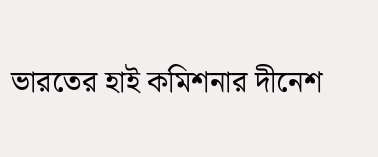ভারতের হাই কমিশনার দীনেশ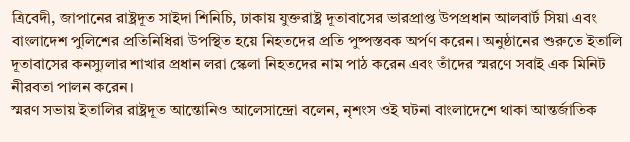ত্রিবেদী, জাপানের রাষ্ট্রদূত সাইদা শিনিচি, ঢাকায় যুক্তরাষ্ট্র দূতাবাসের ভারপ্রাপ্ত উপপ্রধান আলবার্ট সিয়া এবং বাংলাদেশ পুলিশের প্রতিনিধিরা উপস্থিত হয়ে নিহতদের প্রতি পুষ্পস্তবক অর্পণ করেন। অনুষ্ঠানের শুরুতে ইতালি দূতাবাসের কনস্যুলার শাখার প্রধান লরা স্কেলা নিহতদের নাম পাঠ করেন এবং তাঁদের স্মরণে সবাই এক মিনিট নীরবতা পালন করেন।
স্মরণ সভায় ইতালির রাষ্ট্রদূত আন্তোনিও আলেসান্দ্রো বলেন, নৃশংস ওই ঘটনা বাংলাদেশে থাকা আন্তর্জাতিক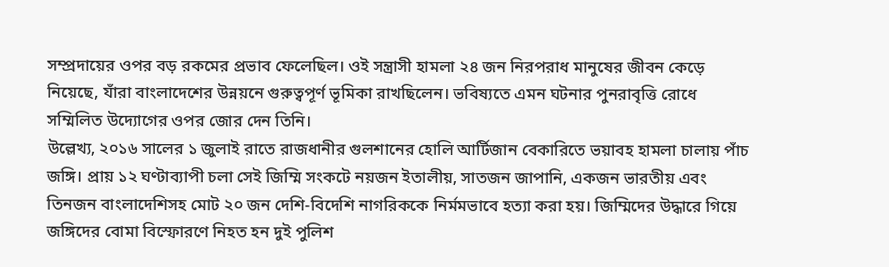সম্প্রদায়ের ওপর বড় রকমের প্রভাব ফেলেছিল। ওই সন্ত্রাসী হামলা ২৪ জন নিরপরাধ মানুষের জীবন কেড়ে নিয়েছে, যাঁরা বাংলাদেশের উন্নয়নে গুরুত্বপূর্ণ ভূমিকা রাখছিলেন। ভবিষ্যতে এমন ঘটনার পুনরাবৃত্তি রোধে সম্মিলিত উদ্যোগের ওপর জোর দেন তিনি।
উল্লেখ্য, ২০১৬ সালের ১ জুলাই রাতে রাজধানীর গুলশানের হোলি আর্টিজান বেকারিতে ভয়াবহ হামলা চালায় পাঁচ জঙ্গি। প্রায় ১২ ঘণ্টাব্যাপী চলা সেই জিম্মি সংকটে নয়জন ইতালীয়, সাতজন জাপানি, একজন ভারতীয় এবং তিনজন বাংলাদেশিসহ মোট ২০ জন দেশি-বিদেশি নাগরিককে নির্মমভাবে হত্যা করা হয়। জিম্মিদের উদ্ধারে গিয়ে জঙ্গিদের বোমা বিস্ফোরণে নিহত হন দুই পুলিশ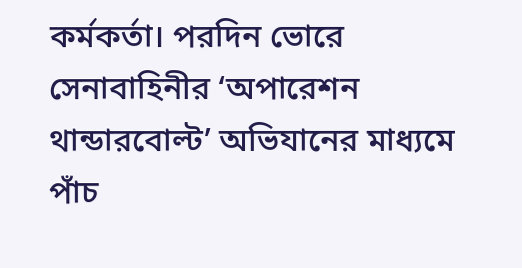কর্মকর্তা। পরদিন ভোরে সেনাবাহিনীর ‘অপারেশন থান্ডারবোল্ট’ অভিযানের মাধ্যমে পাঁচ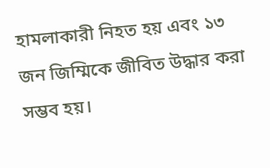হামলাকারী নিহত হয় এবং ১৩ জন জিম্মিকে জীবিত উদ্ধার করা সম্ভব হয়।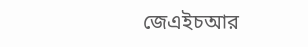জেএইচআর